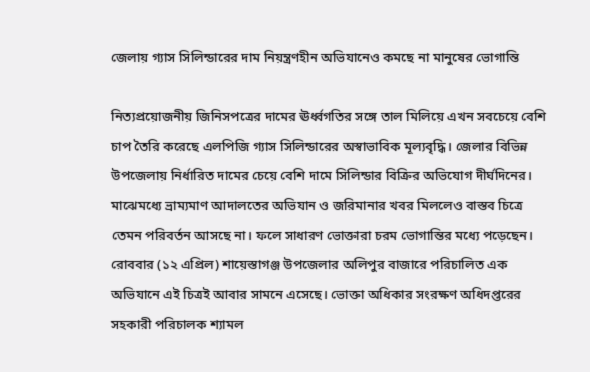জেলায় গ্যাস সিলিন্ডারের দাম নিয়ন্ত্রণহীন অভিযানেও কমছে না মানুষের ভোগান্তি

নিত্যপ্রয়োজনীয় জিনিসপত্রের দামের ঊর্ধ্বগতির সঙ্গে তাল মিলিয়ে এখন সবচেয়ে বেশি চাপ তৈরি করেছে এলপিজি গ্যাস সিলিন্ডারের অস্বাভাবিক মূল্যবৃদ্ধি। জেলার বিভিন্ন উপজেলায় নির্ধারিত দামের চেয়ে বেশি দামে সিলিন্ডার বিক্রির অভিযোগ দীর্ঘদিনের। মাঝেমধ্যে ভ্রাম্যমাণ আদালতের অভিযান ও জরিমানার খবর মিললেও বাস্তব চিত্রে তেমন পরিবর্তন আসছে না। ফলে সাধারণ ভোক্তারা চরম ভোগান্তির মধ্যে পড়েছেন। রোববার (১২ এপ্রিল) শায়েস্তাগঞ্জ উপজেলার অলিপুর বাজারে পরিচালিত এক অভিযানে এই চিত্রই আবার সামনে এসেছে। ভোক্তা অধিকার সংরক্ষণ অধিদপ্তরের সহকারী পরিচালক শ্যামল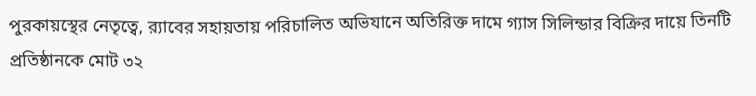পুরকায়স্থের নেতৃত্বে, র‌্যাবের সহায়তায় পরিচালিত অভিযানে অতিরিক্ত দামে গ্যাস সিলিন্ডার বিক্রির দায়ে তিনটি প্রতিষ্ঠানকে মোট ৩২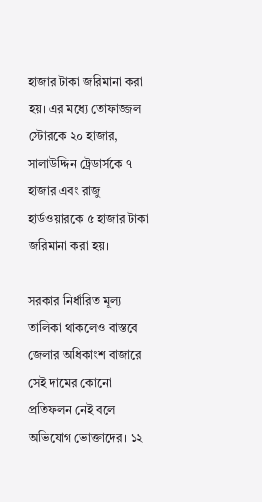হাজার টাকা জরিমানা করা হয়। এর মধ্যে তোফাজ্জল স্টোরকে ২০ হাজার, সালাউদ্দিন ট্রেডার্সকে ৭ হাজার এবং রাজু  হার্ডওয়ারকে ৫ হাজার টাকা জরিমানা করা হয়।

সরকার নির্ধারিত মূল্য তালিকা থাকলেও বাস্তবে জেলার অধিকাংশ বাজারে সেই দামের কোনো প্রতিফলন নেই বলে অভিযোগ ভোক্তাদের। ১২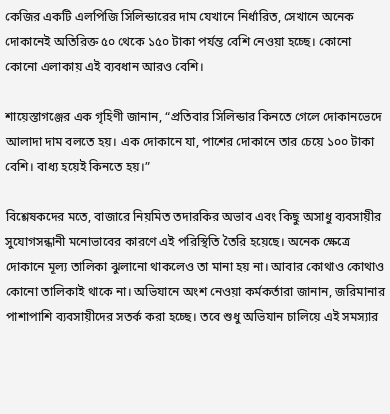কেজির একটি এলপিজি সিলিন্ডারের দাম যেখানে নির্ধারিত, সেখানে অনেক দোকানেই অতিরিক্ত ৫০ থেকে ১৫০ টাকা পর্যন্ত বেশি নেওয়া হচ্ছে। কোনো কোনো এলাকায় এই ব্যবধান আরও বেশি।

শায়েস্তাগঞ্জের এক গৃহিণী জানান, “প্রতিবার সিলিন্ডার কিনতে গেলে দোকানভেদে আলাদা দাম বলতে হয়। এক দোকানে যা, পাশের দোকানে তার চেয়ে ১০০ টাকা বেশি। বাধ্য হয়েই কিনতে হয়।”

বিশ্লেষকদের মতে, বাজারে নিয়মিত তদারকির অভাব এবং কিছু অসাধু ব্যবসায়ীর সুযোগসন্ধানী মনোভাবের কারণে এই পরিস্থিতি তৈরি হয়েছে। অনেক ক্ষেত্রে দোকানে মূল্য তালিকা ঝুলানো থাকলেও তা মানা হয় না। আবার কোথাও কোথাও কোনো তালিকাই থাকে না। অভিযানে অংশ নেওয়া কর্মকর্তারা জানান, জরিমানার পাশাপাশি ব্যবসায়ীদের সতর্ক করা হচ্ছে। তবে শুধু অভিযান চালিয়ে এই সমস্যার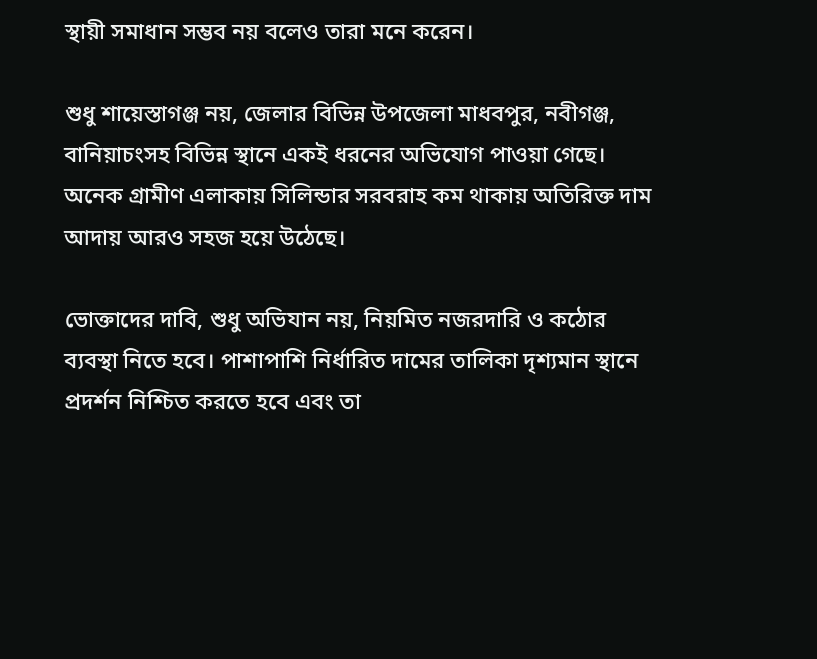স্থায়ী সমাধান সম্ভব নয় বলেও তারা মনে করেন।

শুধু শায়েস্তাগঞ্জ নয়, জেলার বিভিন্ন উপজেলা মাধবপুর, নবীগঞ্জ, বানিয়াচংসহ বিভিন্ন স্থানে একই ধরনের অভিযোগ পাওয়া গেছে। অনেক গ্রামীণ এলাকায় সিলিন্ডার সরবরাহ কম থাকায় অতিরিক্ত দাম আদায় আরও সহজ হয়ে উঠেছে।

ভোক্তাদের দাবি, শুধু অভিযান নয়, নিয়মিত নজরদারি ও কঠোর ব্যবস্থা নিতে হবে। পাশাপাশি নির্ধারিত দামের তালিকা দৃশ্যমান স্থানে প্রদর্শন নিশ্চিত করতে হবে এবং তা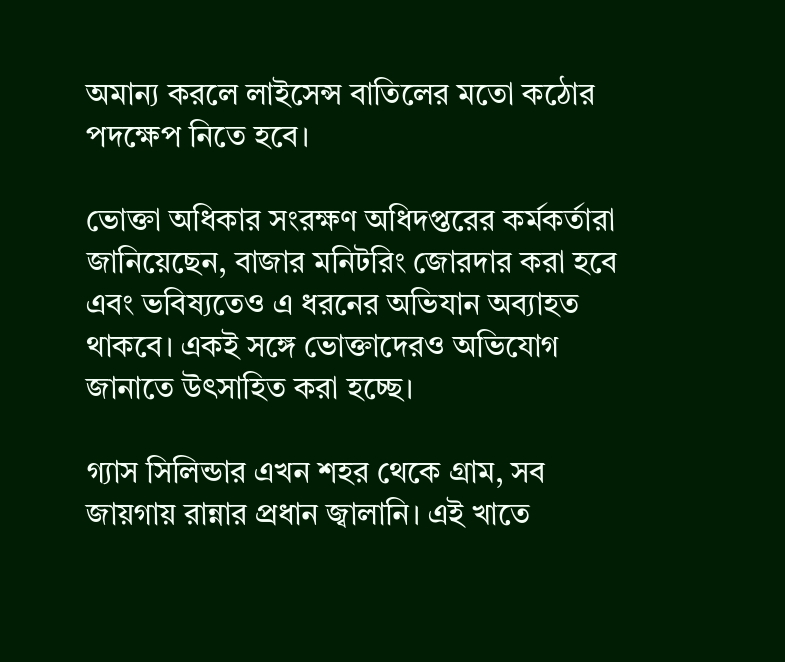অমান্য করলে লাইসেন্স বাতিলের মতো কঠোর পদক্ষেপ নিতে হবে।

ভোক্তা অধিকার সংরক্ষণ অধিদপ্তরের কর্মকর্তারা জানিয়েছেন, বাজার মনিটরিং জোরদার করা হবে এবং ভবিষ্যতেও এ ধরনের অভিযান অব্যাহত থাকবে। একই সঙ্গে ভোক্তাদেরও অভিযোগ জানাতে উৎসাহিত করা হচ্ছে।

গ্যাস সিলিন্ডার এখন শহর থেকে গ্রাম, সব জায়গায় রান্নার প্রধান জ্বালানি। এই খাতে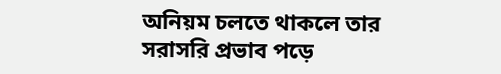অনিয়ম চলতে থাকলে তার সরাসরি প্রভাব পড়ে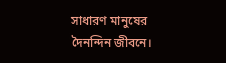সাধারণ মানুষের দৈনন্দিন জীবনে।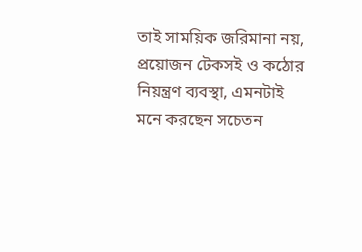তাই সাময়িক জরিমানা নয়, প্রয়োজন টেকসই ও কঠোর নিয়ন্ত্রণ ব্যবস্থা, এমনটাই মনে করছেন সচেতন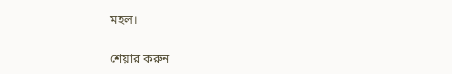মহল।


শেয়ার করুন